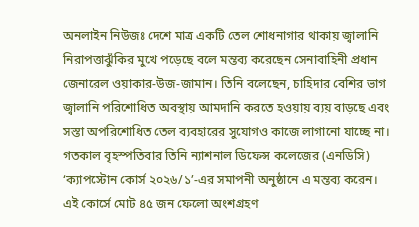অনলাইন নিউজঃ দেশে মাত্র একটি তেল শোধনাগার থাকায় জ্বালানি নিরাপত্তাঝুঁকির মুখে পড়েছে বলে মন্তব্য করেছেন সেনাবাহিনী প্রধান জেনারেল ওয়াকার-উজ-জামান। তিনি বলেছেন, চাহিদার বেশির ভাগ জ্বালানি পরিশোধিত অবস্থায় আমদানি করতে হওয়ায় ব্যয় বাড়ছে এবং সস্তা অপরিশোধিত তেল ব্যবহারের সুযোগও কাজে লাগানো যাচ্ছে না। গতকাল বৃহস্পতিবার তিনি ন্যাশনাল ডিফেন্স কলেজের (এনডিসি) ‘ক্যাপস্টোন কোর্স ২০২৬/১’-এর সমাপনী অনুষ্ঠানে এ মন্তব্য করেন।
এই কোর্সে মোট ৪৫ জন ফেলো অংশগ্রহণ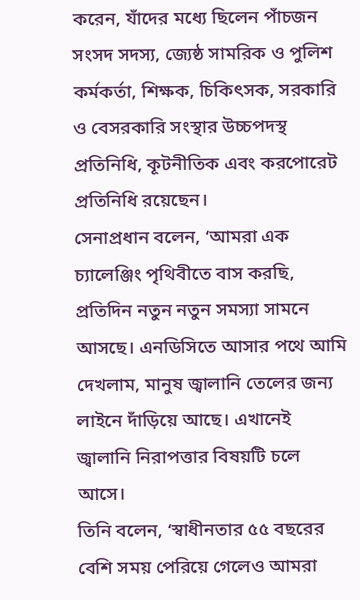করেন, যাঁদের মধ্যে ছিলেন পাঁচজন সংসদ সদস্য, জ্যেষ্ঠ সামরিক ও পুলিশ কর্মকর্তা, শিক্ষক, চিকিৎসক, সরকারি ও বেসরকারি সংস্থার উচ্চপদস্থ প্রতিনিধি, কূটনীতিক এবং করপোরেট প্রতিনিধি রয়েছেন।
সেনাপ্রধান বলেন, ‘আমরা এক চ্যালেঞ্জিং পৃথিবীতে বাস করছি, প্রতিদিন নতুন নতুন সমস্যা সামনে আসছে। এনডিসিতে আসার পথে আমি দেখলাম, মানুষ জ্বালানি তেলের জন্য লাইনে দাঁড়িয়ে আছে। এখানেই জ্বালানি নিরাপত্তার বিষয়টি চলে আসে।
তিনি বলেন, ‘স্বাধীনতার ৫৫ বছরের বেশি সময় পেরিয়ে গেলেও আমরা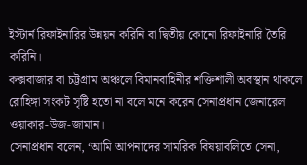ইস্টার্ন রিফাইনারির উন্নয়ন করিনি বা দ্বিতীয় কোনো রিফাইনারি তৈরি করিনি।
কক্সবাজার বা চট্টগ্রাম অঞ্চলে বিমানবাহিনীর শক্তিশালী অবস্থান থাকলে রোহিঙ্গা সংকট সৃষ্টি হতো না বলে মনে করেন সেনাপ্রধান জেনারেল ওয়াকার-উজ-জামান।
সেনাপ্রধান বলেন, ‘আমি আপনাদের সামরিক বিষয়াবলিতে সেনা,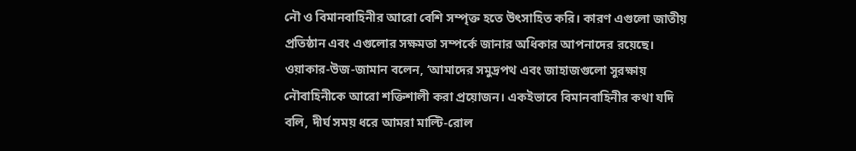নৌ ও বিমানবাহিনীর আরো বেশি সম্পৃক্ত হতে উৎসাহিত করি। কারণ এগুলো জাতীয় প্রতিষ্ঠান এবং এগুলোর সক্ষমতা সম্পর্কে জানার অধিকার আপনাদের রয়েছে।
ওয়াকার-উজ-জামান বলেন, ‘আমাদের সমুদ্রপথ এবং জাহাজগুলো সুরক্ষায় নৌবাহিনীকে আরো শক্তিশালী করা প্রয়োজন। একইভাবে বিমানবাহিনীর কথা যদি বলি, দীর্ঘ সময় ধরে আমরা মাল্টি-রোল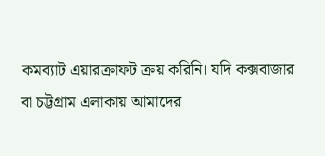কমব্যাট এয়ারক্রাফট ক্রয় করিনি। যদি কক্সবাজার বা চট্টগ্রাম এলাকায় আমাদের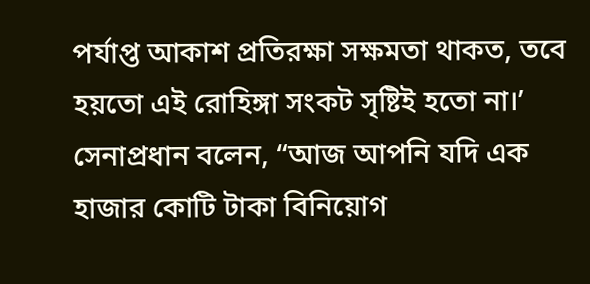পর্যাপ্ত আকাশ প্রতিরক্ষা সক্ষমতা থাকত, তবে হয়তো এই রোহিঙ্গা সংকট সৃষ্টিই হতো না।’
সেনাপ্রধান বলেন, “আজ আপনি যদি এক হাজার কোটি টাকা বিনিয়োগ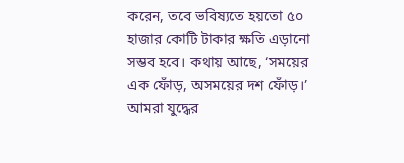করেন, তবে ভবিষ্যতে হয়তো ৫০ হাজার কোটি টাকার ক্ষতি এড়ানো সম্ভব হবে। কথায় আছে, ‘সময়ের এক ফোঁড়, অসময়ের দশ ফোঁড়।’ আমরা যুদ্ধের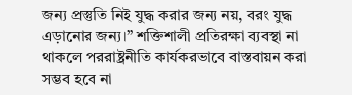জন্য প্রস্তুতি নিই যুদ্ধ করার জন্য নয়, বরং যুদ্ধ এড়ানোর জন্য।” শক্তিশালী প্রতিরক্ষা ব্যবস্থা না থাকলে পররাষ্ট্রনীতি কার্যকরভাবে বাস্তবায়ন করা সম্ভব হবে না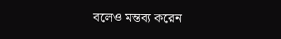বলেও মন্তব্য করেন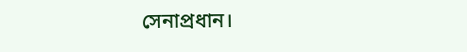সেনাপ্রধান।